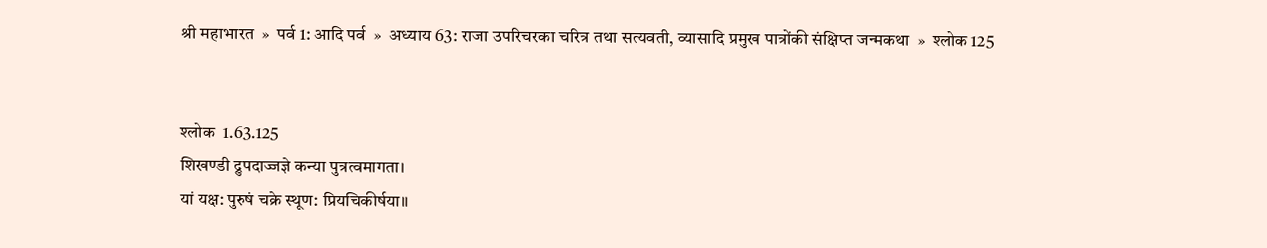श्री महाभारत  »  पर्व 1: आदि पर्व  »  अध्याय 63: राजा उपरिचरका चरित्र तथा सत्यवती, व्यासादि प्रमुख पात्रोंकी संक्षिप्त जन्मकथा  »  श्लोक 125


श्लोक  1.63.125
शिखण्डी द्रुपदाज्जज्ञे कन्या पुत्रत्वमागता।
यां यक्ष: पुरुषं चक्रे स्थूण: प्रियचिकीर्षया॥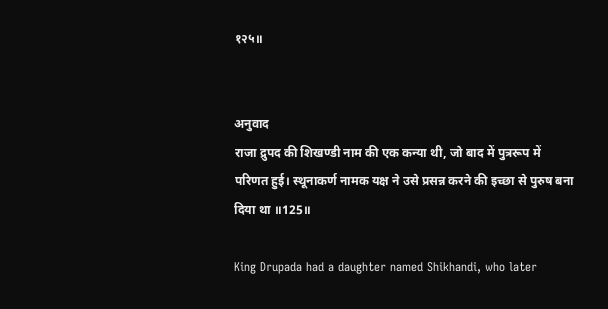१२५॥


अनुवाद
राजा द्रुपद की शिखण्डी नाम की एक कन्या थी, जो बाद में पुत्ररूप में परिणत हुई। स्थूनाकर्ण नामक यक्ष ने उसे प्रसन्न करने की इच्छा से पुरुष बना दिया था ॥125॥

King Drupada had a daughter named Shikhandi, who later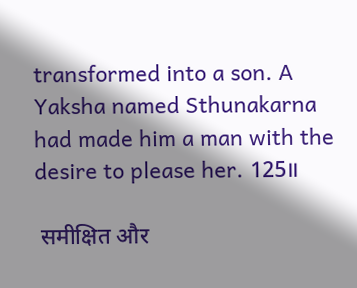transformed into a son. A Yaksha named Sthunakarna had made him a man with the desire to please her. 125॥

 समीक्षित और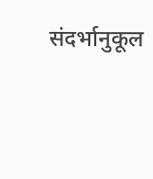संदर्भानुकूल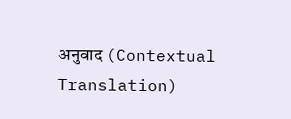अनुवाद (Contextual Translation)